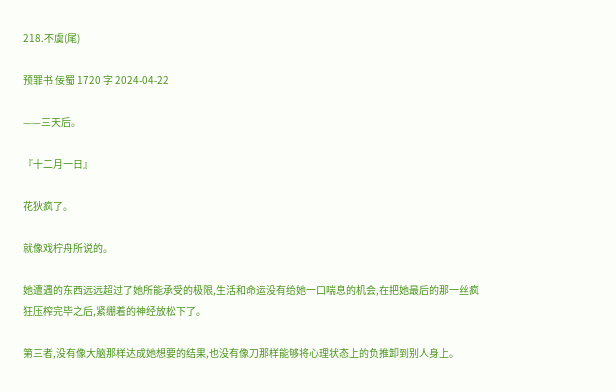218.不虞(尾)

预罪书 佞蜀 1720 字 2024-04-22

——三天后。

『十二月一日』

花狄疯了。

就像戏柠舟所说的。

她遭遇的东西远远超过了她所能承受的极限,生活和命运没有给她一口喘息的机会,在把她最后的那一丝疯狂压榨完毕之后,紧绷着的神经放松下了。

第三者,没有像大脑那样达成她想要的结果,也没有像刀那样能够将心理状态上的负推卸到别人身上。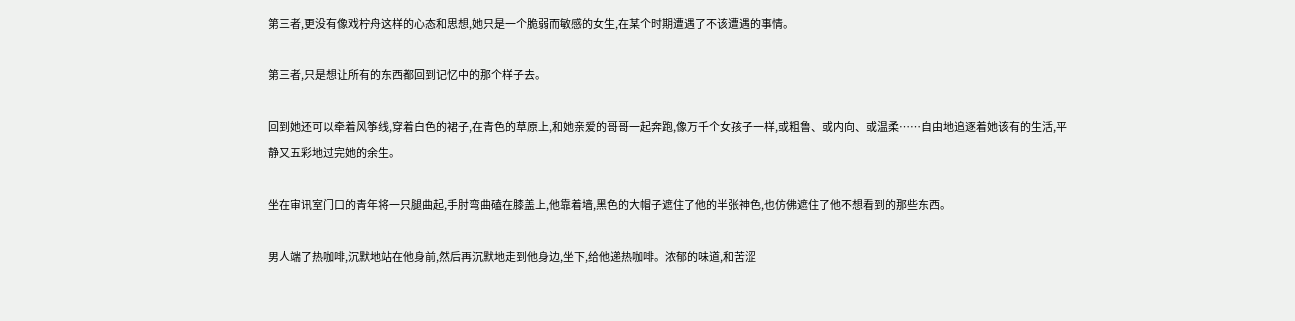第三者,更没有像戏柠舟这样的心态和思想,她只是一个脆弱而敏感的女生,在某个时期遭遇了不该遭遇的事情。

第三者,只是想让所有的东西都回到记忆中的那个样子去。

回到她还可以牵着风筝线,穿着白色的裙子,在青色的草原上,和她亲爱的哥哥一起奔跑,像万千个女孩子一样,或粗鲁、或内向、或温柔……自由地追逐着她该有的生活,平静又五彩地过完她的余生。

坐在审讯室门口的青年将一只腿曲起,手肘弯曲磕在膝盖上,他靠着墙,黑色的大帽子遮住了他的半张神色,也仿佛遮住了他不想看到的那些东西。

男人端了热咖啡,沉默地站在他身前,然后再沉默地走到他身边,坐下,给他递热咖啡。浓郁的味道,和苦涩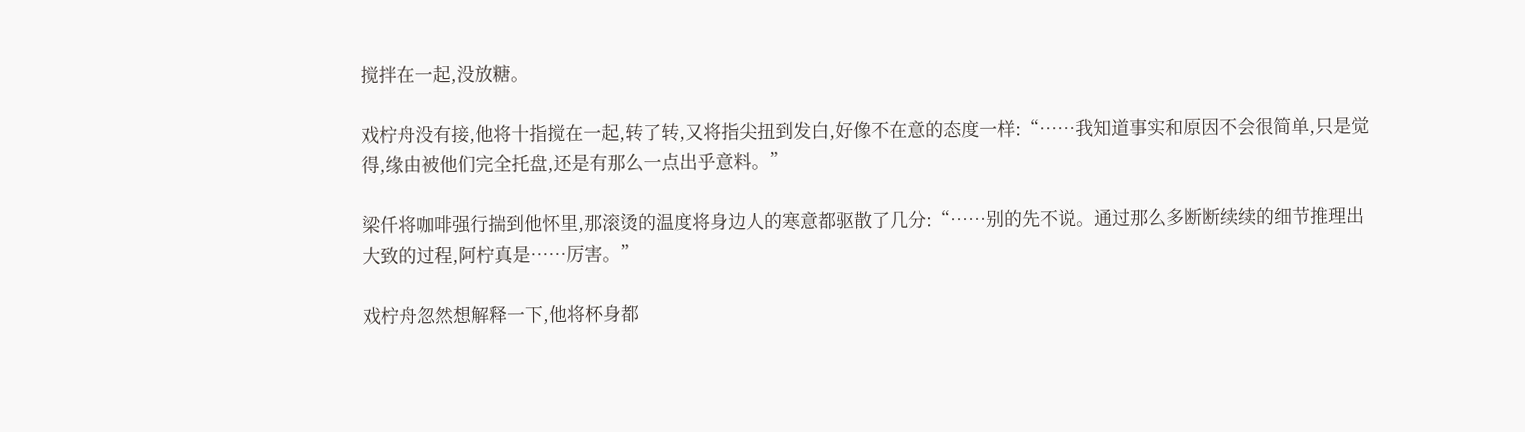搅拌在一起,没放糖。

戏柠舟没有接,他将十指搅在一起,转了转,又将指尖扭到发白,好像不在意的态度一样:“……我知道事实和原因不会很简单,只是觉得,缘由被他们完全托盘,还是有那么一点出乎意料。”

梁仟将咖啡强行揣到他怀里,那滚烫的温度将身边人的寒意都驱散了几分:“……别的先不说。通过那么多断断续续的细节推理出大致的过程,阿柠真是……厉害。”

戏柠舟忽然想解释一下,他将杯身都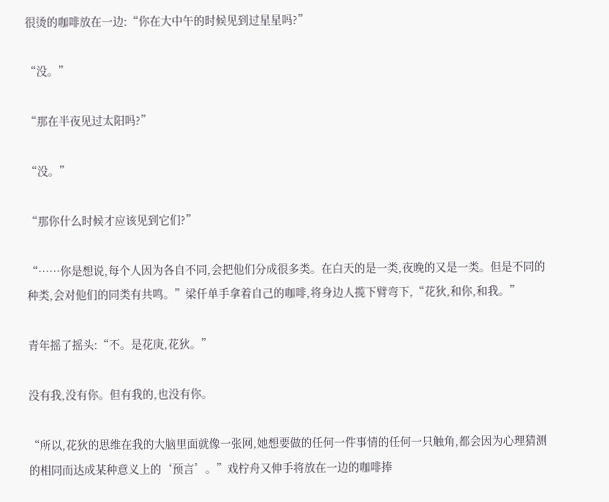很烫的咖啡放在一边:“你在大中午的时候见到过星星吗?”

“没。”

“那在半夜见过太阳吗?”

“没。”

“那你什么时候才应该见到它们?”

“……你是想说,每个人因为各自不同,会把他们分成很多类。在白天的是一类,夜晚的又是一类。但是不同的种类,会对他们的同类有共鸣。”梁仟单手拿着自己的咖啡,将身边人揽下臂弯下,“花狄,和你,和我。”

青年摇了摇头:“不。是花庚,花狄。”

没有我,没有你。但有我的,也没有你。

“所以,花狄的思维在我的大脑里面就像一张网,她想要做的任何一件事情的任何一只触角,都会因为心理猜测的相同而达成某种意义上的‘预言’。”戏柠舟又伸手将放在一边的咖啡捧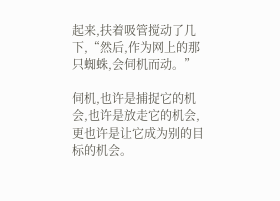起来,扶着吸管搅动了几下,“然后,作为网上的那只蜘蛛,会伺机而动。”

伺机,也许是捕捉它的机会,也许是放走它的机会,更也许是让它成为别的目标的机会。